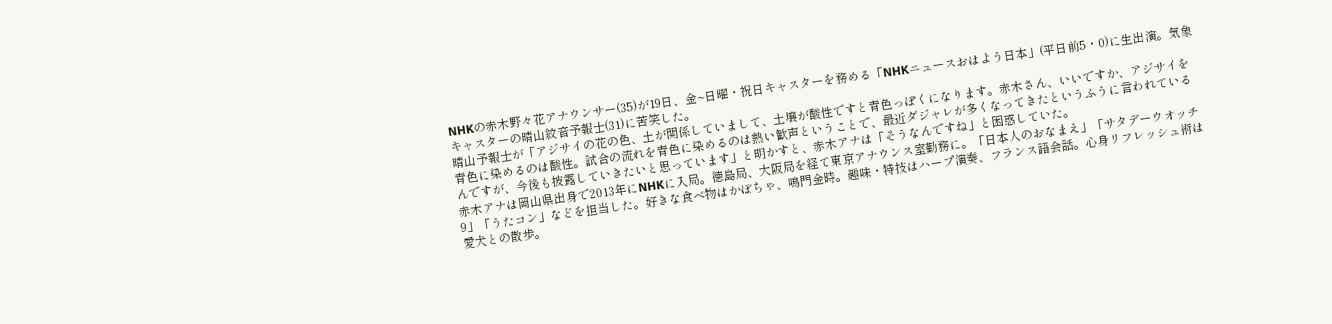NHKの赤木野々花アナウンサー(35)が19日、金~日曜・祝日キャスターを務める「NHKニュースおはよう日本」(平日前5・0)に生出演。気象キャスターの晴山紋音予報士(31)に苦笑した。
晴山予報士が「アジサイの花の色、土が関係していまして、土壌が酸性ですと青色っぽくになります。赤木さん、いいですか、アジサイを青色に染めるのは酸性。試合の流れを青色に染めるのは熱い歓声ということで、最近ダジャレが多くなってきたというふうに言われているんですが、今後も披露していきたいと思っています」と明かすと、赤木アナは「そうなんですね」と困惑していた。
赤木アナは岡山県出身で2013年にNHKに入局。徳島局、大阪局を経て東京アナウンス室勤務に。「日本人のおなまえ」「サタデーウオッチ9」「うたコン」などを担当した。好きな食べ物はかぼちゃ、鳴門金時。趣味・特技はハープ演奏、フランス語会話。心身リフレッシュ術は愛犬との散歩。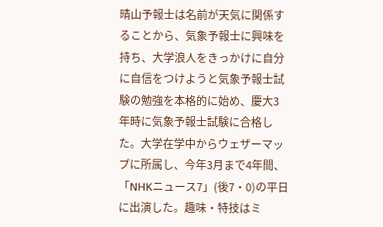晴山予報士は名前が天気に関係することから、気象予報士に興味を持ち、大学浪人をきっかけに自分に自信をつけようと気象予報士試験の勉強を本格的に始め、慶大3年時に気象予報士試験に合格した。大学在学中からウェザーマップに所属し、今年3月まで4年間、「NHKニュース7」(後7・0)の平日に出演した。趣味・特技はミ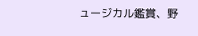ュージカル鑑賞、野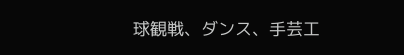球観戦、ダンス、手芸工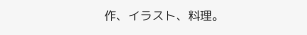作、イラスト、料理。